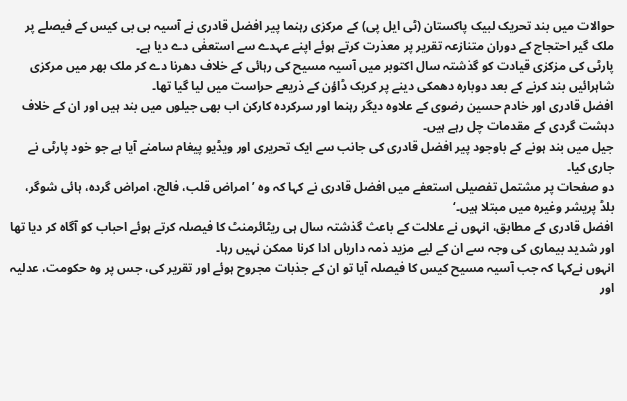حوالات میں بند تحریک لبیک پاکستان (ٹی ایل پی) کے مرکزی رہنما پیر افضل قادری نے آسیہ بی بی کیس کے فیصلے پر ملک گیر احتجاج کے دوران متنازعہ تقریر پر معذرت کرتے ہوئے اپنے عہدے سے استعفٰی دے دیا ہے۔
پارٹی کی مزکزی قیادت کو گذشتہ سال اکتوبر میں آسیہ مسیح کی رہائی کے خلاف دھرنا دے کر ملک بھر میں مرکزی شاہرائیں بند کرنے کے بعد دوبارہ دھمکی دینے پر کریک ڈاؤن کے ذریعے حراست میں لیا گیا تھا۔
افضل قادری اور خادم حسین رضوی کے علاوہ دیگر رہنما اور سرکردہ کارکن اب بھی جیلوں میں بند ہیں اور ان کے خلاف دہشت گردی کے مقدمات چل رہے ہیں۔
جیل میں بند ہونے کے باوجود پیر افضل قادری کی جانب سے ایک تحریری اور ویڈیو پیغام سامنے آیا ہے جو خود پارٹی نے جاری کیا۔
دو صفحات پر مشتمل تفصیلی استعفے میں افضل قادری نے کہا کہ وہ ’امراض قلب، فالج، امراض گردہ، ہائی شوگر، بلڈ پریشر وغیرہ میں مبتلا ہیں۔‘
افضل قادری کے مطابق، انہوں نے علالت کے باعث گذشتہ سال ہی ریٹائرمنٹ کا فیصلہ کرتے ہوئے احباب کو آگاہ کر دیا تھا اور شدید بیماری کی وجہ سے ان کے لیے مزید ذمہ داریاں ادا کرنا ممکن نہیں رہا۔
انہوں نےکہا کہ جب آسیہ مسیح کیس کا فیصلہ آیا تو ان کے جذبات مجروح ہوئے اور تقریر کی، جس پر وہ حکومت، عدلیہ اور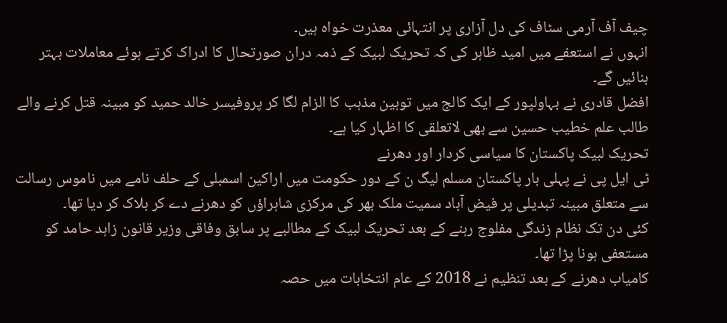چیف آف آرمی سٹاف کی دل آزاری پر انتہائی معذرت خواہ ہیں۔
انہوں نے استعفے میں امید ظاہر کی کہ تحریک لبیک کے ذمہ دران صورتحال کا ادراک کرتے ہوئے معاملات بہتر بنائیں گے۔
افضل قادری نے بہاولپور کے ایک کالج میں توہین مذہب کا الزام لگا کر پروفیسر خالد حمید کو مبینہ قتل کرنے والے طالب علم خطیب حسین سے بھی لاتعلقی کا اظہار کیا ہے۔
تحریک لبیک پاکستان کا سیاسی کردار اور دھرنے
ٹی ایل پی نے پہلی بار پاکستان مسلم لیگ ن کے دور حکومت میں اراکین اسمبلی کے حلف نامے میں ناموس رسالت سے متعلق مبینہ تبدیلی پر فیض آباد سمیت ملک بھر کی مرکزی شاہراؤں کو دھرنے دے کر بلاک کر دیا تھا۔
کئی دن تک نظام زندگی مفلوج رہنے کے بعد تحریک لبیک کے مطالبے پر سابق وفاقی وزیر قانون زاہد حامد کو مستعفی ہونا پڑا تھا۔
کامیاب دھرنے کے بعد تنظیم نے 2018 کے عام انتخابات میں حصہ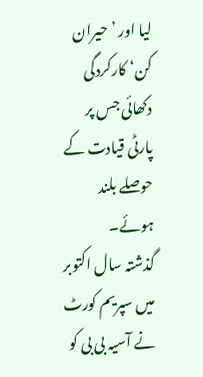لیا اور ’حیران کن‘ کارکردگی دکھائی جس پر پارٹی قیادت کے حوصلے بلند ہوئے۔
گذشتہ سال اکتوبر میں سپریم کورٹ نے آسیہ بی بی کو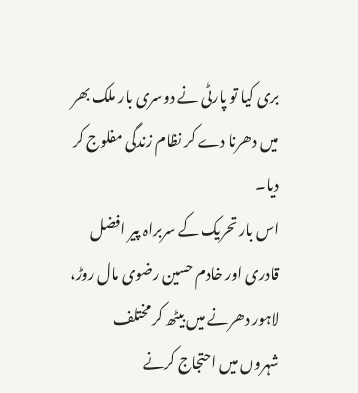بری کیا تو پارٹی نے دوسری بار ملک بھر میں دھرنا دے کر نظام زندگی مفلوج کر دیا۔
اس بار تحریک کے سربراہ پیر افضل قادری اور خادم حسین رضوی مال روڑ، لاہور دھرنے میں بیٹھ کر مختلف شہروں میں احتجاج کرنے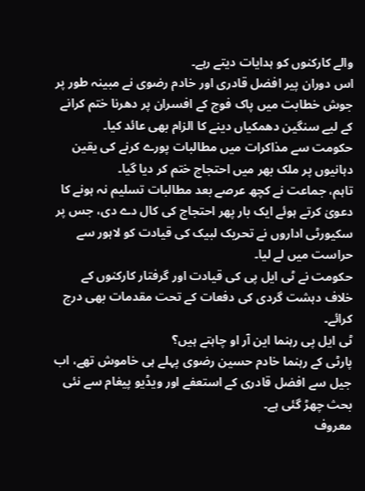والے کارکنوں کو ہدایات دیتے رہے۔
اس دوران پیر افضل قادری اور خادم رضوی نے مبینہ طور پر جوش خطابت میں پاک فوج کے افسران پر دھرنا ختم کرانے کے لیے سنگین دھمکیاں دینے کا الزام بھی عائد کیا۔
حکومت سے مذاکرات میں مطالبات پورے کرنے کی یقین دہانیوں پر ملک بھر میں احتجاج ختم کر دیا گیا۔
تاہم، جماعت نے کچھ عرصے بعد مطالبات تسلیم نہ ہونے کا دعویٰ کرتے ہوئے ایک بار پھر احتجاج کی کال دے دی، جس پر سکیورٹی اداروں نے تحریک لبیک کی قیادت کو لاہور سے حراست میں لے لیا۔
حکومت نے ٹی ایل پی کی قیادت اور گرفتار کارکنوں کے خلاف دہشت گردی کی دفعات کے تحت مقدمات بھی درج کرائے۔
ٹی ایل پی رہنما این آر او چاہتے ہیں؟
پارٹی کے رہنما خادم حسین رضوی پہلے ہی خاموش تھے، اب جیل سے افضل قادری کے استعفے اور ویڈیو پیغام سے نئی بحث چھڑ گئی ہے۔
معروف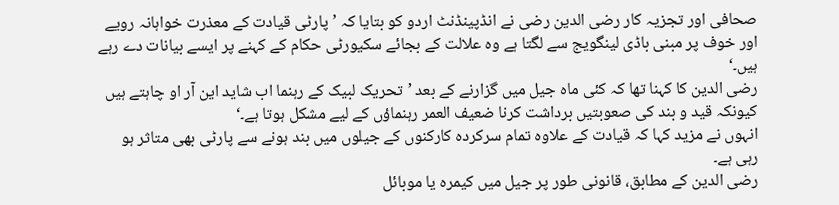صحافی اور تجزیہ کار رضی الدین رضی نے انڈپینڈنٹ اردو کو بتایا کہ ’پارٹی قیادت کے معذرت خواہانہ رویے اور خوف پر مبنی باڈی لینگویج سے لگتا ہے وہ علالت کے بجائے سکیورٹی حکام کے کہنے پر ایسے بیانات دے رہے ہیں۔‘
رضی الدین کا کہنا تھا کہ کئی ماہ جیل میں گزارنے کے بعد ’تحریک لبیک کے رہنما اب شاید این آر او چاہتے ہیں کیونکہ قید و بند کی صعوبتیں برداشت کرنا ضعیف العمر رہنماؤں کے لیے مشکل ہوتا ہے۔‘
انہوں نے مزید کہا کہ قیادت کے علاوہ تمام سرکردہ کارکنوں کے جیلوں میں بند ہونے سے پارٹی بھی متاثر ہو رہی ہے۔
رضی الدین کے مطابق، قانونی طور پر جیل میں کیمرہ یا موبائل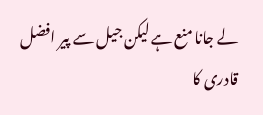لے جانا منع ہے لیکن جیل سے پیر افضل قادری کا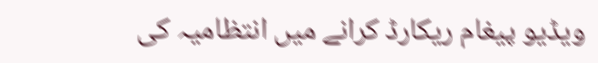ویڈیو پیغام ریکارڈ کرانے میں انتظامیہ کی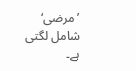’مرضی‘ شامل لگتی ہے۔